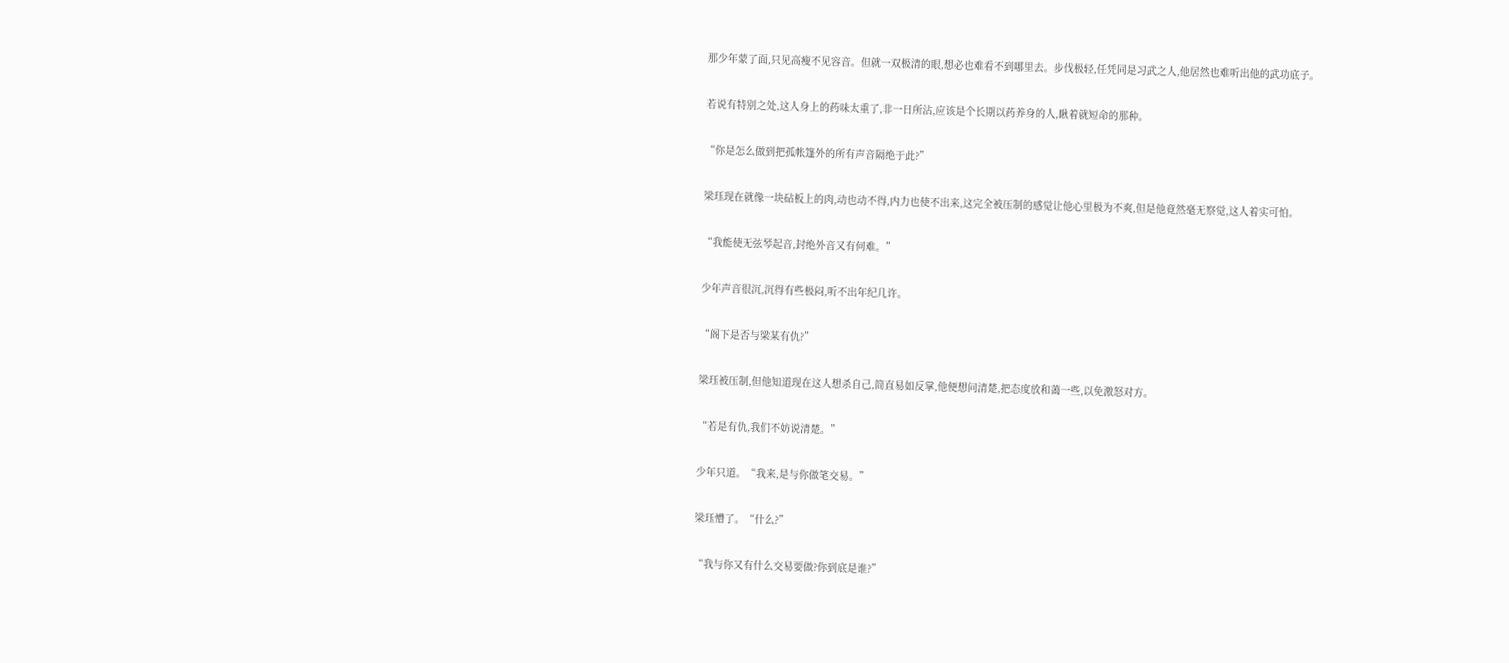那少年蒙了面,只见高瘦不见容音。但就一双极清的眼,想必也难看不到哪里去。步伐极轻,任凭同是习武之人,他居然也难听出他的武功底子。

若说有特别之处,这人身上的药味太重了,非一日所沾,应该是个长期以药养身的人,瞅着就短命的那种。

“你是怎么做到把孤帐篷外的所有声音隔绝于此?”

梁珏现在就像一块砧板上的肉,动也动不得,内力也使不出来,这完全被压制的感觉让他心里极为不爽,但是他竟然毫无察觉,这人着实可怕。

“我能使无弦琴起音,封绝外音又有何难。”

少年声音很沉,沉得有些极闷,听不出年纪几许。

“阁下是否与梁某有仇?”

梁珏被压制,但他知道现在这人想杀自己,简直易如反掌,他便想问清楚,把态度放和蔼一些,以免激怒对方。

“若是有仇,我们不妨说清楚。”

少年只道。“我来,是与你做笔交易。”

梁珏懵了。“什么?”

“我与你又有什么交易要做?你到底是谁?”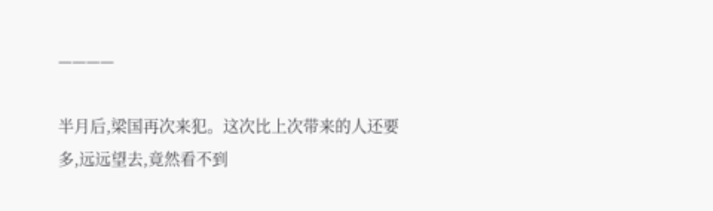————

半月后,梁国再次来犯。这次比上次带来的人还要多,远远望去,竟然看不到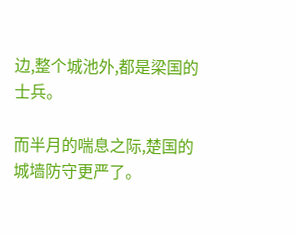边,整个城池外,都是梁国的士兵。

而半月的喘息之际,楚国的城墙防守更严了。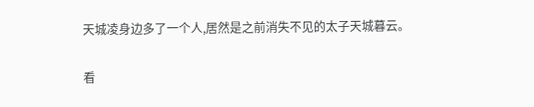天城凌身边多了一个人,居然是之前消失不见的太子天城暮云。

看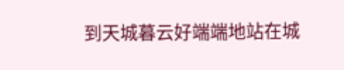到天城暮云好端端地站在城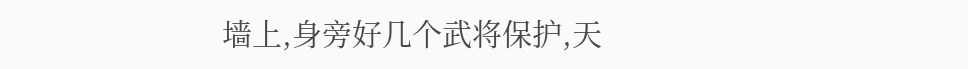墙上,身旁好几个武将保护,天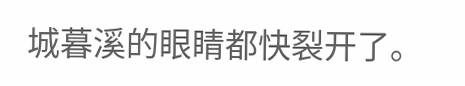城暮溪的眼睛都快裂开了。